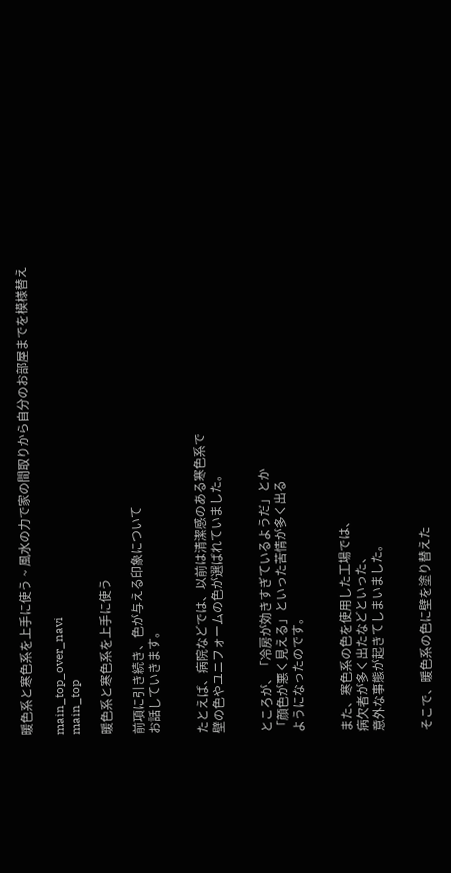暖色系と寒色系を上手に使う ~ 風水の力で家の間取りから自分のお部屋までを模様替え

main_top_over_navi
main_top

暖色系と寒色系を上手に使う

前項に引き続き、色が与える印象について
お話していきます。


たとえば、病院などでは、以前は清潔感のある寒色系で
壁の色やユニフォームの色が選ばれていました。


ところが、「冷房が効きすぎているようだ」とか
「顔色が悪く見える」といった苦情が多く出る
ようになったのです。


また、寒色系の色を使用した工場では、
病欠者が多く出たなどといった、
意外な事態が起きてしまいました。


そこで、暖色系の色に壁を塗り替えた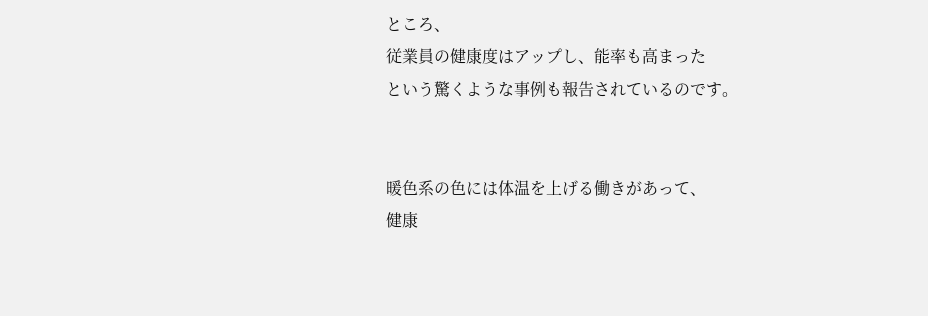ところ、
従業員の健康度はアップし、能率も高まった
という驚くような事例も報告されているのです。


暖色系の色には体温を上げる働きがあって、
健康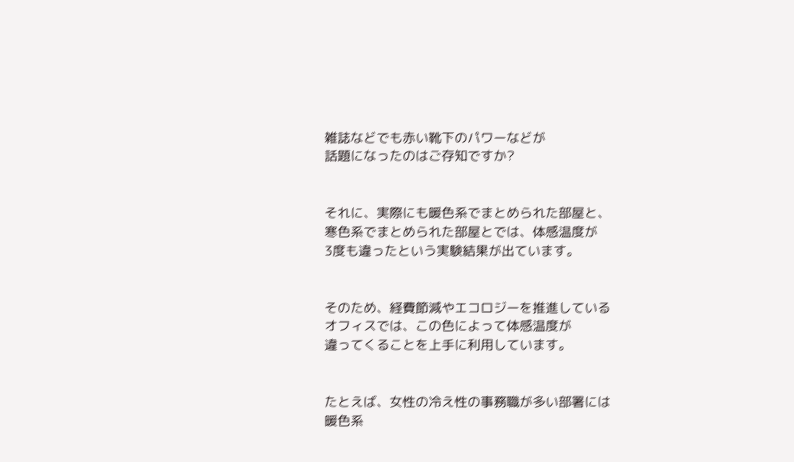雑誌などでも赤い靴下のパワーなどが
話題になったのはご存知ですか?


それに、実際にも暖色系でまとめられた部屋と、
寒色系でまとめられた部屋とでは、体感温度が
3度も違ったという実験結果が出ています。


そのため、経費節減やエコロジーを推進している
オフィスでは、この色によって体感温度が
違ってくることを上手に利用しています。


たとえば、女性の冷え性の事務職が多い部署には
暖色系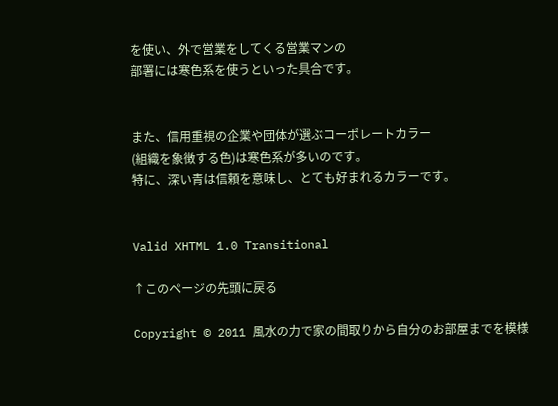を使い、外で営業をしてくる営業マンの
部署には寒色系を使うといった具合です。


また、信用重視の企業や団体が選ぶコーポレートカラー
(組織を象徴する色)は寒色系が多いのです。
特に、深い青は信頼を意味し、とても好まれるカラーです。


Valid XHTML 1.0 Transitional

↑このページの先頭に戻る

Copyright © 2011 風水の力で家の間取りから自分のお部屋までを模様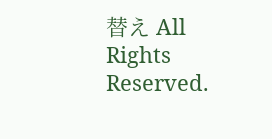替え All Rights Reserved.